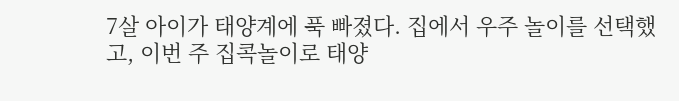7살 아이가 태양계에 푹 빠졌다. 집에서 우주 놀이를 선택했고, 이번 주 집콕놀이로 태양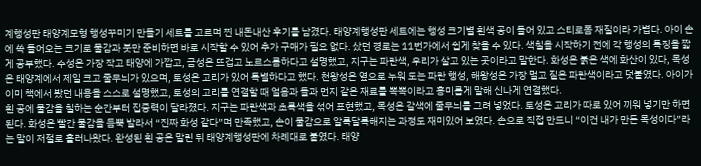계행성판 태양계모형 행성꾸미기 만들기 세트를 고르며 찐 내돈내산 후기를 남겼다. 태양계행성판 세트에는 행성 크기별 흰색 공이 들어 있고 스티로폼 재질이라 가볍다. 아이 손에 쏙 들어오는 크기로 물감과 붓만 준비하면 바로 시작할 수 있어 추가 구매가 필요 없다. 샀던 경로는 11번가에서 쉽게 찾을 수 있다. 색칠을 시작하기 전에 각 행성의 특징을 짧게 공부했다. 수성은 가장 작고 태양에 가깝고, 금성은 뜨겁고 노르스름하다고 설명했고, 지구는 파란색, 우리가 살고 있는 곳이라고 말한다. 화성은 붉은 색에 화산이 있다, 목성은 태양계에서 제일 크고 줄무늬가 있으며, 토성은 고리가 있어 특별하다고 했다. 천왕성은 옆으로 누워 도는 파란 행성, 해왕성은 가장 멀고 짙은 파란색이라고 덧붙였다. 아이가 이미 책에서 봤던 내용을 스스로 설명했고, 토성의 고리를 연결할 때 얼음과 돌과 먼지 같은 재료를 뽁뽁이라고 흥미롭게 말해 신나게 연결했다.
흰 공에 물감을 칠하는 순간부터 집중력이 달라졌다. 지구는 파란색과 초록색을 섞어 표현했고, 목성은 갈색에 줄무늬를 그려 넣었다. 토성은 고리가 따로 있어 끼워 넣기만 하면 된다. 화성은 빨간 물감을 듬뿍 발라서 “진짜 화성 같다”며 만족했고, 손이 물감으로 알록달록해지는 과정도 재미있어 보였다. 손으로 직접 만드니 “이건 내가 만든 목성이다”라는 말이 저절로 흘러나왔다. 완성된 흰 공은 말린 뒤 태양계행성판에 차례대로 붙였다. 태양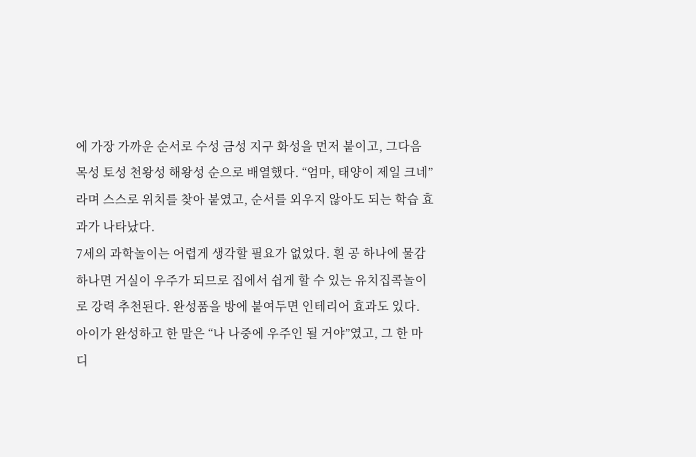에 가장 가까운 순서로 수성 금성 지구 화성을 먼저 붙이고, 그다음 목성 토성 천왕성 해왕성 순으로 배열했다. “엄마, 태양이 제일 크네”라며 스스로 위치를 찾아 붙였고, 순서를 외우지 않아도 되는 학습 효과가 나타났다.
7세의 과학놀이는 어렵게 생각할 필요가 없었다. 흰 공 하나에 물감 하나면 거실이 우주가 되므로 집에서 쉽게 할 수 있는 유치집콕놀이로 강력 추천된다. 완성품을 방에 붙여두면 인테리어 효과도 있다. 아이가 완성하고 한 말은 “나 나중에 우주인 될 거야”였고, 그 한 마디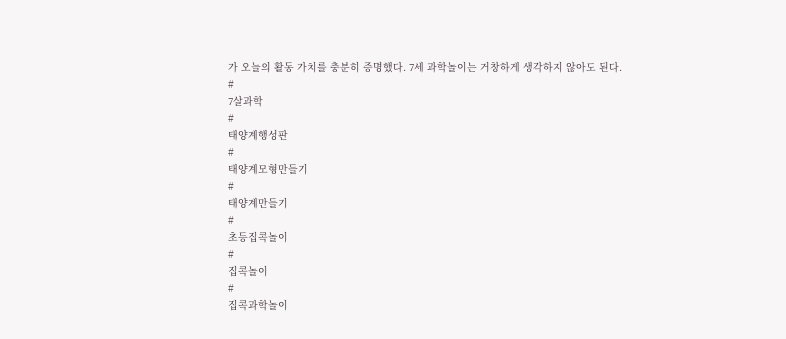가 오늘의 활동 가치를 충분히 증명했다. 7세 과학놀이는 거창하게 생각하지 않아도 된다.
#
7살과학
#
태양계행성판
#
태양계모형만들기
#
태양계만들기
#
초등집콕놀이
#
집콕놀이
#
집콕과학놀이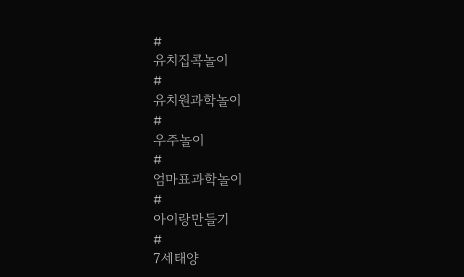#
유치집콕놀이
#
유치원과학놀이
#
우주놀이
#
엄마표과학놀이
#
아이랑만들기
#
7세태양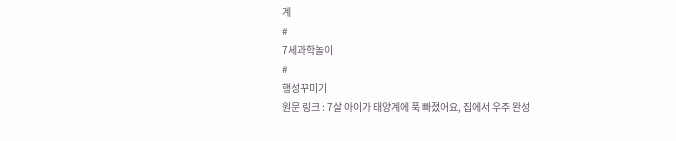계
#
7세과학놀이
#
행성꾸미기
원문 링크 : 7살 아이가 태양계에 푹 빠졌어요, 집에서 우주 완성